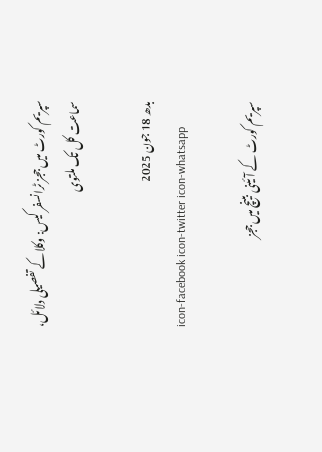سپریم کورٹ میں ججز ٹرانسفر کیس: وکلا کے تفصیلی دلائل، سماعت کل تک ملتوی

بدھ 18 جون 2025
icon-facebook icon-twitter icon-whatsapp

سپریم کورٹ کے آئینی بینچ میں ججز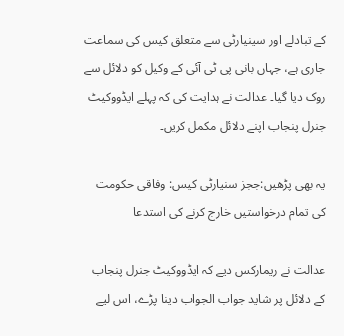کے تبادلے اور سینیارٹی سے متعلق کیس کی سماعت جاری ہے، جہاں بانی پی ٹی آئی کے وکیل کو دلائل سے روک دیا گیا۔ عدالت نے ہدایت کی کہ پہلے ایڈووکیٹ جنرل پنجاب اپنے دلائل مکمل کریں۔

یہ بھی پڑھیں:ججز سنیارٹی کیس: وفاقی حکومت کی تمام درخواستیں خارج کرنے کی استدعا

عدالت نے ریمارکس دیے کہ ایڈووکیٹ جنرل پنجاب کے دلائل پر شاید جواب الجواب دینا پڑے، اس لیے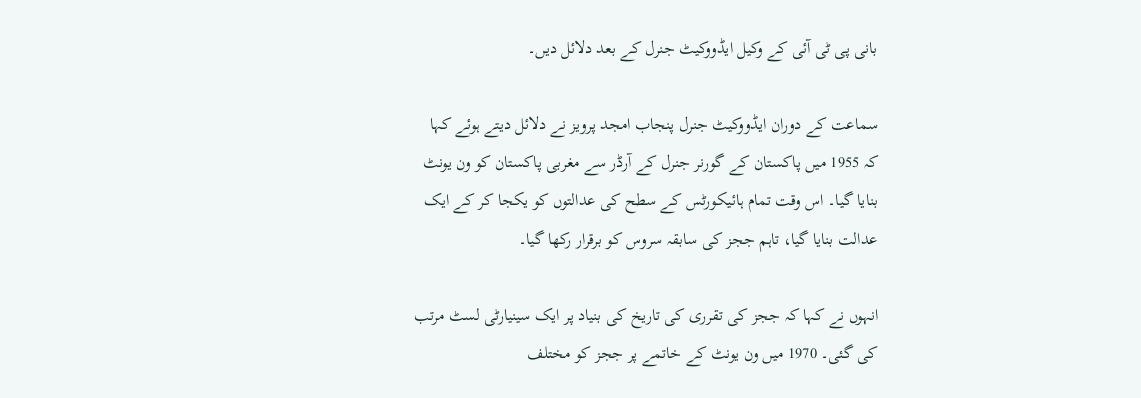بانی پی ٹی آئی کے وکیل ایڈووکیٹ جنرل کے بعد دلائل دیں۔

سماعت کے دوران ایڈووکیٹ جنرل پنجاب امجد پرویز نے دلائل دیتے ہوئے کہا کہ 1955 میں پاکستان کے گورنر جنرل کے آرڈر سے مغربی پاکستان کو ون یونٹ بنایا گیا۔ اس وقت تمام ہائیکورٹس کے سطح کی عدالتوں کو یکجا کر کے ایک عدالت بنایا گیا، تاہم ججز کی سابقہ سروس کو برقرار رکھا گیا۔

انہوں نے کہا کہ ججز کی تقرری کی تاریخ کی بنیاد پر ایک سینیارٹی لسٹ مرتب کی گئی۔ 1970 میں ون یونٹ کے خاتمے پر ججز کو مختلف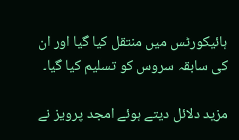ہائیکورٹس میں منتقل کیا گیا اور ان کی سابقہ سروس کو تسلیم کیا گیا۔

مزید دلائل دیتے ہوئے امجد پرویز نے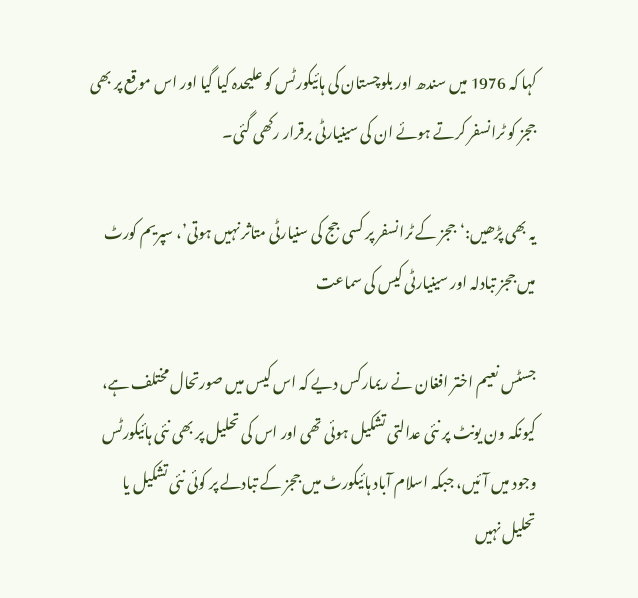کہا کہ 1976 میں سندھ اور بلوچستان کی ہائیکورٹس کو علیحدہ کیا گیا اور اس موقع پر بھی ججز کو ٹرانسفر کرتے ہوئے ان کی سینیارٹی برقرار رکھی گئی۔

یہ بھی پڑھیں:‘ججز کے ٹرانسفر پر کسی جج کی سنیارٹی متاثر نہیں ہوتی’، سپریم کورٹ میں ججز تبادلہ اور سینیارٹی کیس کی سماعت

جسٹس نعیم اختر افغان نے ریمارکس دیے کہ اس کیس میں صورتحال مختلف ہے، کیونکہ ون یونٹ پر نئی عدالتی تشکیل ہوئی تھی اور اس کی تحلیل پر بھی نئی ہائیکورٹس وجود میں آئیں، جبکہ اسلام آباد ہائیکورٹ میں ججز کے تبادلے پر کوئی نئی تشکیل یا تحلیل نہیں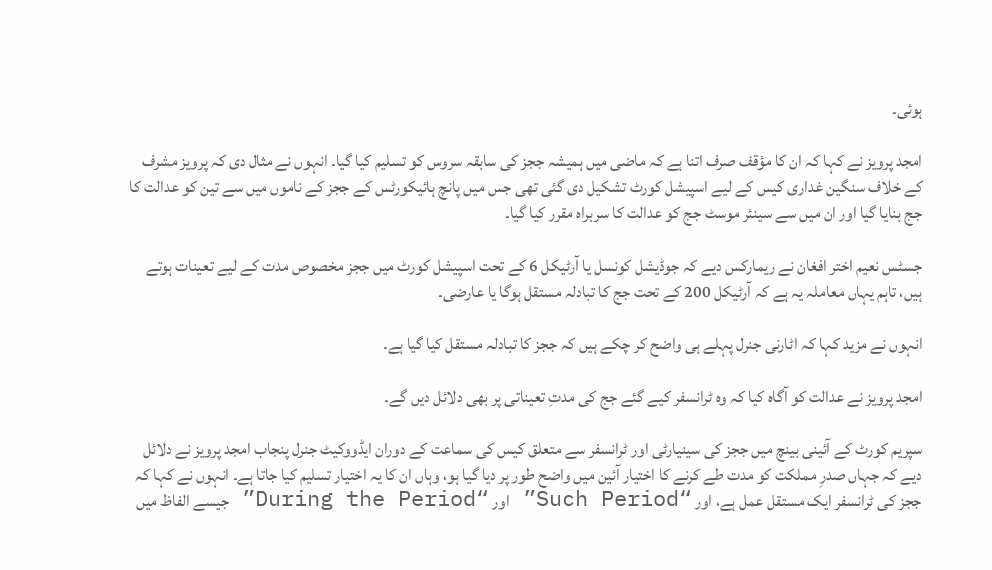ہوئی۔

امجد پرویز نے کہا کہ ان کا مؤقف صرف اتنا ہے کہ ماضی میں ہمیشہ ججز کی سابقہ سروس کو تسلیم کیا گیا۔ انہوں نے مثال دی کہ پرویز مشرف کے خلاف سنگین غداری کیس کے لیے اسپیشل کورٹ تشکیل دی گئی تھی جس میں پانچ ہائیکورٹس کے ججز کے ناموں میں سے تین کو عدالت کا جج بنایا گیا اور ان میں سے سینئر موسٹ جج کو عدالت کا سربراہ مقرر کیا گیا۔

جسٹس نعیم اختر افغان نے ریمارکس دیے کہ جوڈیشل کونسل یا آرٹیکل 6 کے تحت اسپیشل کورٹ میں ججز مخصوص مدت کے لیے تعینات ہوتے ہیں، تاہم یہاں معاملہ یہ ہے کہ آرٹیکل 200 کے تحت جج کا تبادلہ مستقل ہوگا یا عارضی۔

انہوں نے مزید کہا کہ اٹارنی جنرل پہلے ہی واضح کر چکے ہیں کہ ججز کا تبادلہ مستقل کیا گیا ہے۔

امجد پرویز نے عدالت کو آگاہ کیا کہ وہ ٹرانسفر کیے گئے جج کی مدتِ تعیناتی پر بھی دلائل دیں گے۔

سپریم کورٹ کے آئینی بینچ میں ججز کی سینیارٹی اور ٹرانسفر سے متعلق کیس کی سماعت کے دوران ایڈووکیٹ جنرل پنجاب امجد پرویز نے دلائل دیے کہ جہاں صدرِ مملکت کو مدت طے کرنے کا اختیار آئین میں واضح طور پر دیا گیا ہو، وہاں ان کا یہ اختیار تسلیم کیا جاتا ہے۔ انہوں نے کہا کہ ججز کی ٹرانسفر ایک مستقل عمل ہے، اور “Such Period” اور “During the Period” جیسے الفاظ میں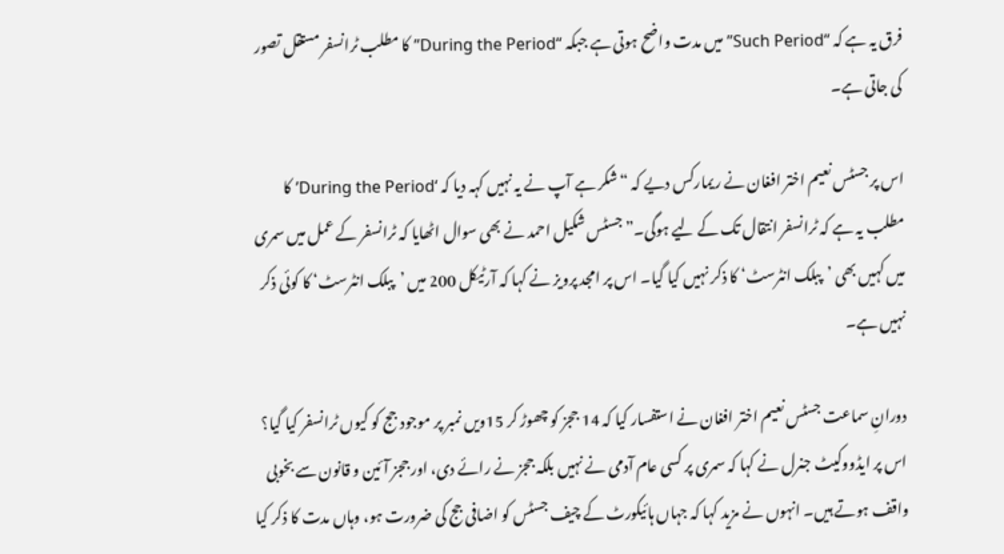فرق یہ ہے کہ “Such Period” میں مدت واضح ہوتی ہے جبکہ “During the Period” کا مطلب ٹرانسفر مستقل تصور کی جاتی ہے۔

اس پر جسٹس نعیم اختر افغان نے ریمارکس دیے کہ “شکر ہے آپ نے یہ نہیں کہہ دیا کہ ‘During the Period’ کا مطلب یہ ہے کہ ٹرانسفر انتقال تک کے لیے ہوگی۔” جسٹس شکیل احمد نے بھی سوال اٹھایا کہ ٹرانسفر کے عمل میں سمری میں کہیں بھی ’پبلک انٹرسٹ‘ کا ذکر نہیں کیا گیا۔ اس پر امجد پرویز نے کہا کہ آرٹیکل 200 میں ’پبلک انٹرسٹ‘ کا کوئی ذکر نہیں ہے۔

دورانِ سماعت جسٹس نعیم اختر افغان نے استفسار کیا کہ 14 ججز کو چھوڑ کر 15ویں نمبر پر موجود جج کو کیوں ٹرانسفر کیا گیا؟ اس پر ایڈووکیٹ جنرل نے کہا کہ سمری پر کسی عام آدمی نے نہیں بلکہ ججز نے رائے دی، اور ججز آئین و قانون سے بخوبی واقف ہوتے ہیں۔ انہوں نے مزید کہا کہ جہاں ہائیکورٹ کے چیف جسٹس کو اضافی جج کی ضرورت ہو، وہاں مدت کا ذکر کیا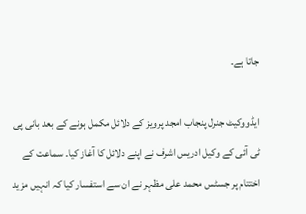جاتا ہے۔

ایڈووکیٹ جنرل پنجاب امجد پرویز کے دلائل مکمل ہونے کے بعد بانی پی ٹی آئی کے وکیل ادریس اشرف نے اپنے دلائل کا آغاز کیا۔ سماعت کے اختتام پر جسٹس محمد علی مظہر نے ان سے استفسار کیا کہ انہیں مزید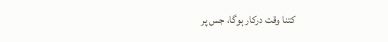کتنا وقت درکار ہوگا، جس پر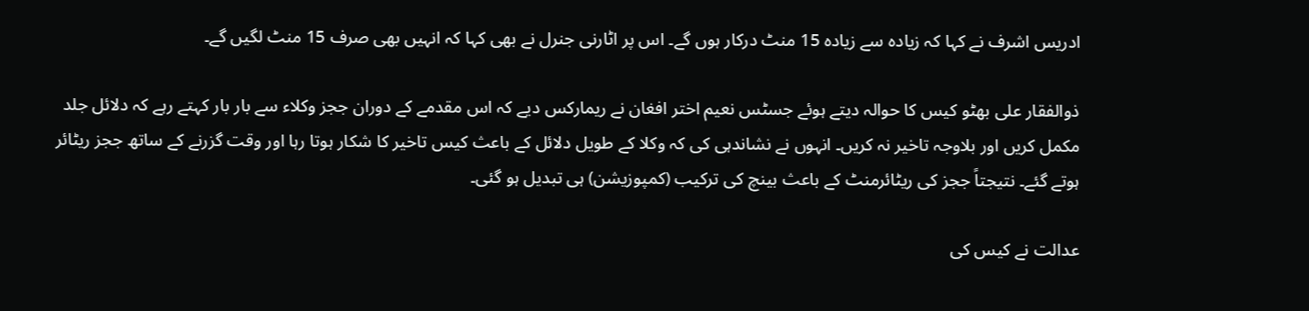ادریس اشرف نے کہا کہ زیادہ سے زیادہ 15 منٹ درکار ہوں گے۔ اس پر اٹارنی جنرل نے بھی کہا کہ انہیں بھی صرف 15 منٹ لگیں گے۔

ذوالفقار علی بھٹو کیس کا حوالہ دیتے ہوئے جسٹس نعیم اختر افغان نے ریمارکس دیے کہ اس مقدمے کے دوران ججز وکلاء سے بار بار کہتے رہے کہ دلائل جلد مکمل کریں اور بلاوجہ تاخیر نہ کریں۔ انہوں نے نشاندہی کی کہ وکلا کے طویل دلائل کے باعث کیس تاخیر کا شکار ہوتا رہا اور وقت گزرنے کے ساتھ ججز ریٹائر ہوتے گئے۔ نتیجتاً ججز کی ریٹائرمنٹ کے باعث بینچ کی ترکیب (کمپوزیشن) ہی تبدیل ہو گئی۔

عدالت نے کیس کی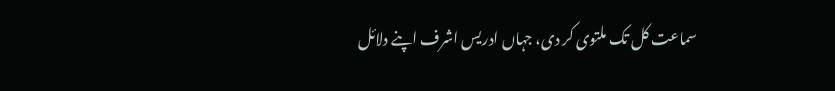سماعت کل تک ملتوی کر دی، جہاں ادریس اشرف اپنے دلائل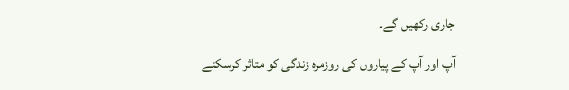جاری رکھیں گے۔

آپ اور آپ کے پیاروں کی روزمرہ زندگی کو متاثر کرسکنے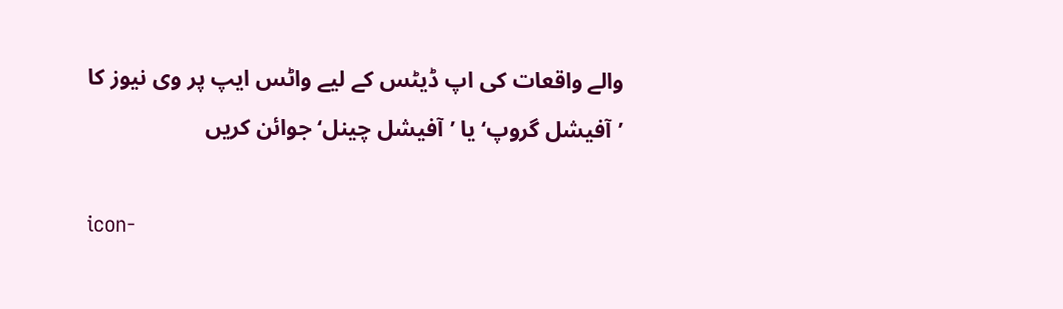والے واقعات کی اپ ڈیٹس کے لیے واٹس ایپ پر وی نیوز کا ’آفیشل گروپ‘ یا ’آفیشل چینل‘ جوائن کریں

icon-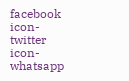facebook icon-twitter icon-whatsapp